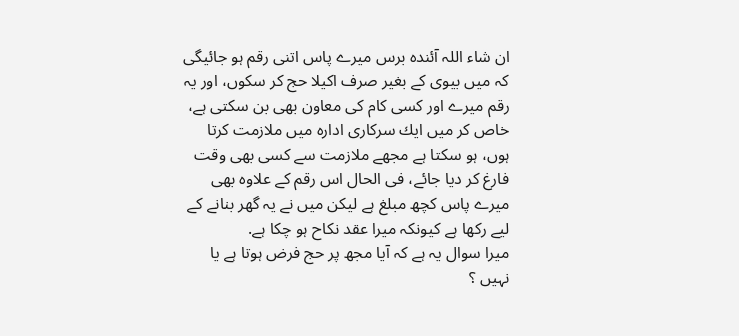ان شاء اللہ آئندہ برس ميرے پاس اتنى رقم ہو جائيگى كہ ميں بيوى كے بغير صرف اكيلا حج كر سكوں، اور يہ رقم ميرے اور كسى كام كى معاون بھى بن سكتى ہے، خاص كر ميں ايك سركارى ادارہ ميں ملازمت كرتا ہوں، ہو سكتا ہے مجھے ملازمت سے كسى بھى وقت فارغ كر ديا جائے، فى الحال اس رقم كے علاوہ بھى ميرے پاس كچھ مبلغ ہے ليكن ميں نے يہ گھر بنانے كے ليے ركھا ہے كيونكہ ميرا عقد نكاح ہو چكا ہے.
ميرا سوال يہ ہے كہ آيا مجھ پر حج فرض ہوتا ہے يا نہيں ؟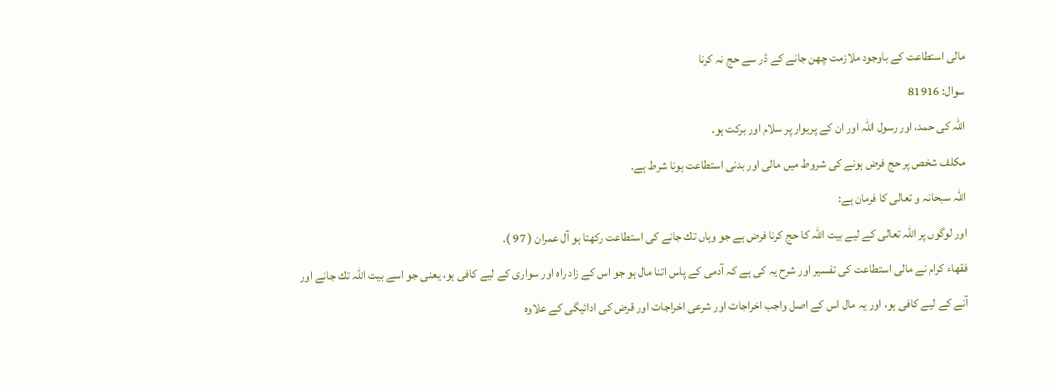مالى استطاعت كے باوجود ملازمت چھن جانے كے ڈر سے حج نہ كرنا
سوال: 81916
اللہ کی حمد، اور رسول اللہ اور ان کے پریوار پر سلام اور برکت ہو۔
مكلف شخص پر حج فرض ہونے كى شروط ميں مالى اور بدنى استطاعت ہونا شرط ہے.
اللہ سبحانہ و تعالى كا فرمان ہے:
اور لوگوں پر اللہ تعالى كے ليے بيت اللہ كا حج كرنا فرض ہے جو وہاں تك جانے كى استطاعت ركھتا ہو آل عمران ( 97 ).
فقھاء كرام نے مالى استطاعت كى تفسير اور شرح يہ كى ہے كہ آدمى كے پاس اتنا مال ہو جو اس كے زاد راہ اور سوارى كے ليے كافى ہو، يعنى جو اسے بيت اللہ تك جانے اور آنے كے ليے كافى ہو، اور يہ مال اس كے اصل واجب اخراجات اور شرعى اخراجات اور قرض كى ادائيگى كے علاوہ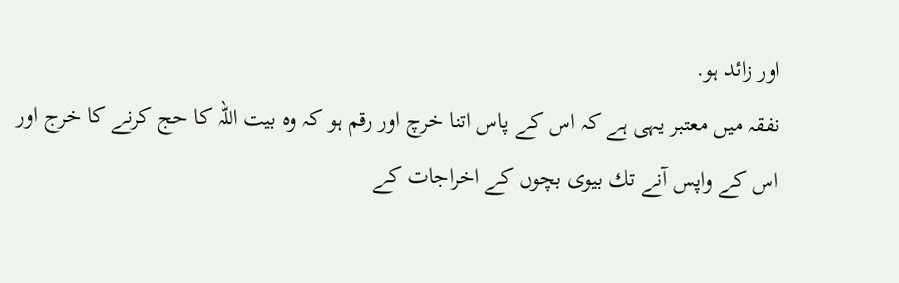اور زائد ہو.
نفقہ ميں معتبر يہى ہے كہ اس كے پاس اتنا خرچ اور رقم ہو كہ وہ بيت اللہ كا حج كرنے كا خرج اور اس كے واپس آنے تك بيوى بچوں كے اخراجات كے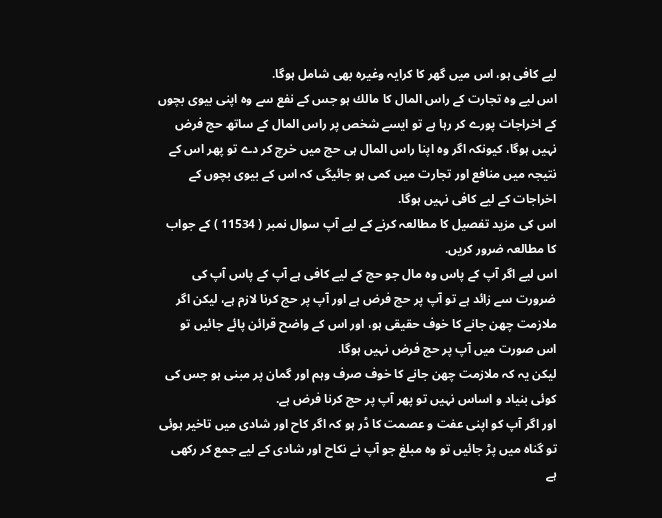ليے كافى ہو، اس ميں گھر كا كرايہ وغيرہ بھى شامل ہوگا.
اس ليے وہ تجارت كے راس المال كا مالك ہو جس كے نفع سے وہ اپنى بيوى بچوں كے اخراجات پورے كر رہا ہے تو ايسے شخص پر راس المال كے ساتھ حج فرض نہيں ہوگا، كيونكہ اگر وہ اپنا راس المال ہى حج ميں خرچ كر دے تو پھر اس كے نتيجہ ميں منافع اور تجارت ميں كمى ہو جائيگى كہ اس كے بيوى بچوں كے اخراجات كے ليے كافى نہيں ہوگا.
اس كى مزيد تفصيل كا مطالعہ كرنے كے ليے آپ سوال نمبر ( 11534 ) كے جواب كا مطالعہ ضرور كريں.
اس ليے اگر آپ كے پاس وہ مال جو حج كے ليے كافى ہے آپ كے پاس آپ كى ضرورت سے زائد ہے تو آپ پر حج فرض ہے اور آپ پر حج كرنا لازم ہے، ليكن اگر ملازمت چھن جانے كا خوف حقيقى ہو، اور اس كے واضح قرائن پائے جائيں تو اس صورت ميں آپ پر حج فرض نہيں ہوگا.
ليكن يہ كہ ملازمت چھن جانے كا خوف صرف وہم اور گمان پر مبنى ہو جس كى كوئى بنياد و اساس نہيں تو پھر آپ پر حج كرنا فرض ہے.
اور اگر آپ كو اپنى عفت و عصمت كا ڈر ہو كہ اگر كاح اور شادى ميں تاخير ہوئى تو گناہ ميں پڑ جائيں تو وہ مبلغ جو آپ نے نكاح اور شادى كے ليے جمع كر ركھى ہے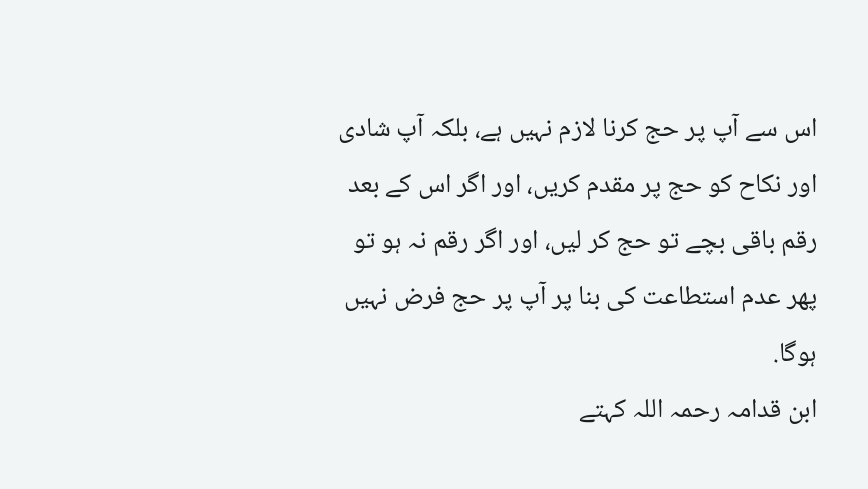اس سے آپ پر حج كرنا لازم نہيں ہے، بلكہ آپ شادى اور نكاح كو حج پر مقدم كريں، اور اگر اس كے بعد رقم باقى بچے تو حج كر ليں، اور اگر رقم نہ ہو تو پھر عدم استطاعت كى بنا پر آپ پر حج فرض نہيں ہوگا.
ابن قدامہ رحمہ اللہ كہتے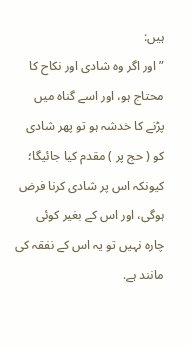ہيں:
” اور اگر وہ شادى اور نكاح كا محتاج ہو، اور اسے گناہ ميں پڑنے كا خدشہ ہو تو پھر شادى كو ( حج پر ) مقدم كيا جائيگا؛ كيونكہ اس پر شادى كرنا فرض ہوگى، اور اس كے بغير كوئى چارہ نہيں تو يہ اس كے نفقہ كى مانند ہے.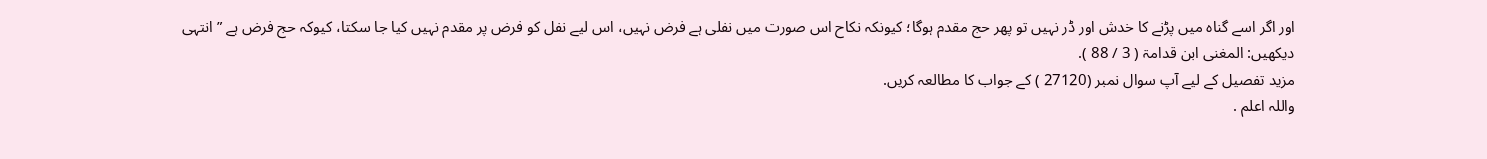اور اگر اسے گناہ ميں پڑنے كا خدش اور ڈر نہيں تو پھر حج مقدم ہوگا؛ كيونكہ نكاح اس صورت ميں نفلى ہے فرض نہيں، اس ليے نفل كو فرض پر مقدم نہيں كيا جا سكتا، كيوكہ حج فرض ہے ” انتہى
ديكھيں: المغنى ابن قدامۃ ( 3 / 88 ).
مزيد تفصيل كے ليے آپ سوال نمبر (27120 ) كے جواب كا مطالعہ كريں.
واللہ اعلم .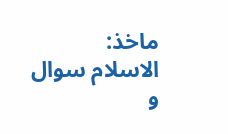ماخذ:
الاسلام سوال و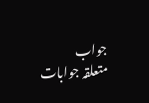جواب
متعلقہ جوابات